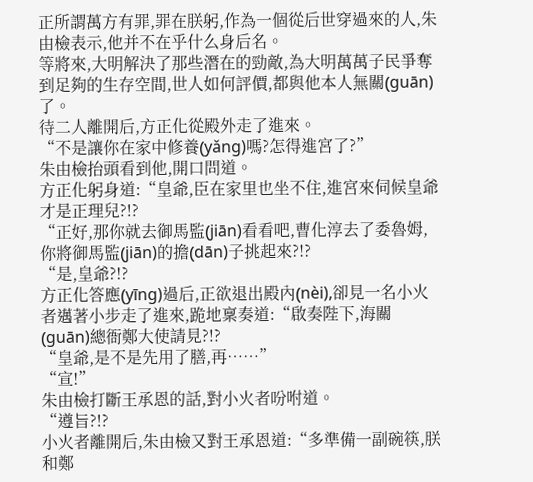正所謂萬方有罪,罪在朕躬,作為一個從后世穿過來的人,朱由檢表示,他并不在乎什么身后名。
等將來,大明解決了那些潛在的勁敵,為大明萬萬子民爭奪到足夠的生存空間,世人如何評價,都與他本人無關(guān)了。
待二人離開后,方正化從殿外走了進來。
“不是讓你在家中修養(yǎng)嗎?怎得進宮了?”
朱由檢抬頭看到他,開口問道。
方正化躬身道:“皇爺,臣在家里也坐不住,進宮來伺候皇爺才是正理兒?!?
“正好,那你就去御馬監(jiān)看看吧,曹化淳去了委魯姆,你將御馬監(jiān)的擔(dān)子挑起來?!?
“是,皇爺?!?
方正化答應(yīng)過后,正欲退出殿內(nèi),卻見一名小火者邁著小步走了進來,跪地稟奏道:“啟奏陛下,海關(guān)總衙鄭大使請見?!?
“皇爺,是不是先用了膳,再……”
“宣!”
朱由檢打斷王承恩的話,對小火者吩咐道。
“遵旨?!?
小火者離開后,朱由檢又對王承恩道:“多準備一副碗筷,朕和鄭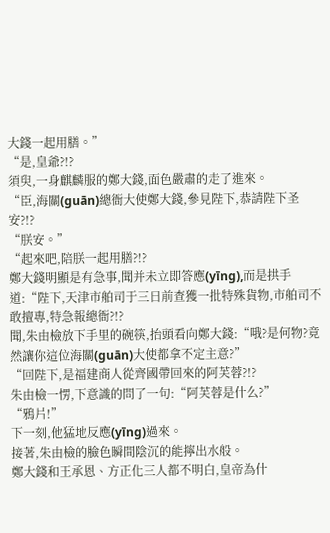大錢一起用膳。”
“是,皇爺?!?
須臾,一身麒麟服的鄭大錢,面色嚴肅的走了進來。
“臣,海關(guān)總衙大使鄭大錢,參見陛下,恭請陛下圣安?!?
“朕安。”
“起來吧,陪朕一起用膳?!?
鄭大錢明顯是有急事,聞并未立即答應(yīng),而是拱手道:“陛下,天津市舶司于三日前查獲一批特殊貨物,市舶司不敢擅專,特急報總衙?!?
聞,朱由檢放下手里的碗筷,抬頭看向鄭大錢:“哦?是何物?竟然讓你這位海關(guān)大使都拿不定主意?”
“回陛下,是福建商人從齊國帶回來的阿芙蓉?!?
朱由檢一愣,下意識的問了一句:“阿芙蓉是什么?”
“鴉片!”
下一刻,他猛地反應(yīng)過來。
接著,朱由檢的臉色瞬間陰沉的能擰出水般。
鄭大錢和王承恩、方正化三人都不明白,皇帝為什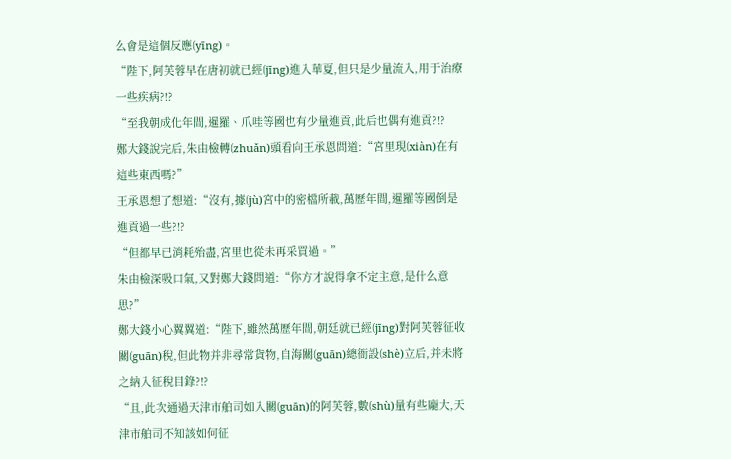么會是這個反應(yīng)。
“陛下,阿芙蓉早在唐初就已經(jīng)進入華夏,但只是少量流入,用于治療一些疾病?!?
“至我朝成化年間,暹羅、爪哇等國也有少量進貢,此后也偶有進貢?!?
鄭大錢說完后,朱由檢轉(zhuǎn)頭看向王承恩問道:“宮里現(xiàn)在有這些東西嗎?”
王承恩想了想道:“沒有,據(jù)宮中的密檔所載,萬歷年間,暹羅等國倒是進貢過一些?!?
“但都早已消耗殆盡,宮里也從未再采買過。”
朱由檢深吸口氣,又對鄭大錢問道:“你方才說得拿不定主意,是什么意思?”
鄭大錢小心翼翼道:“陛下,雖然萬歷年間,朝廷就已經(jīng)對阿芙蓉征收關(guān)稅,但此物并非尋常貨物,自海關(guān)總衙設(shè)立后,并未將之納入征稅目錄?!?
“且,此次通過天津市舶司如入關(guān)的阿芙蓉,數(shù)量有些龐大,天津市舶司不知該如何征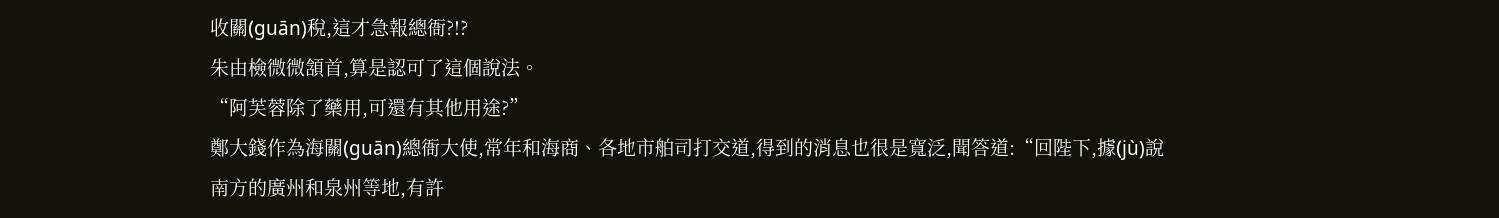收關(guān)稅,這才急報總衙?!?
朱由檢微微頷首,算是認可了這個說法。
“阿芙蓉除了藥用,可還有其他用途?”
鄭大錢作為海關(guān)總衙大使,常年和海商、各地市舶司打交道,得到的消息也很是寬泛,聞答道:“回陛下,據(jù)說南方的廣州和泉州等地,有許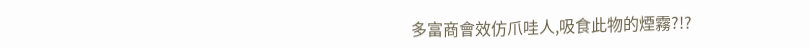多富商會效仿爪哇人,吸食此物的煙霧?!?